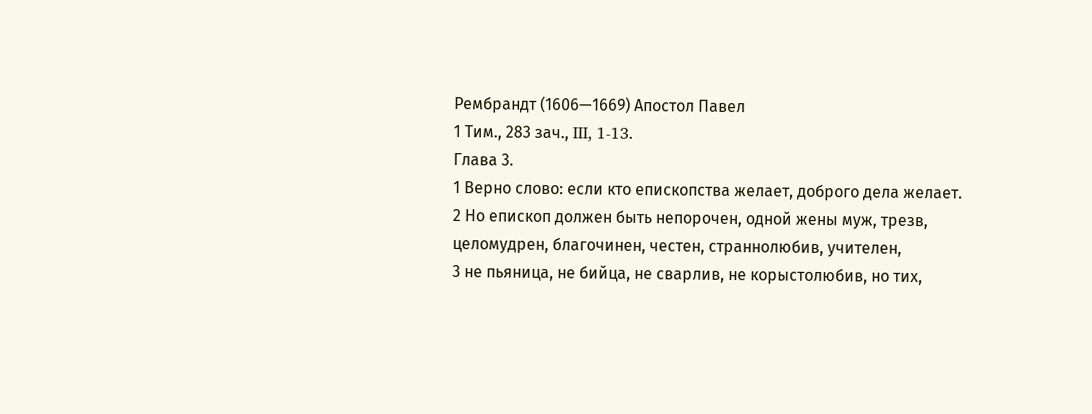Рембрандт (1606—1669) Апостол Павел
1 Тим., 283 зач., III, 1-13.
Глава 3.
1 Верно слово: если кто епископства желает, доброго дела желает.
2 Но епископ должен быть непорочен, одной жены муж, трезв, целомудрен, благочинен, честен, страннолюбив, учителен,
3 не пьяница, не бийца, не сварлив, не корыстолюбив, но тих,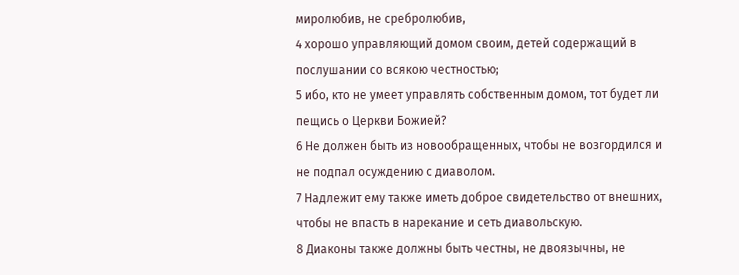миролюбив, не сребролюбив,
4 хорошо управляющий домом своим, детей содержащий в послушании со всякою честностью;
5 ибо, кто не умеет управлять собственным домом, тот будет ли пещись о Церкви Божией?
6 Не должен быть из новообращенных, чтобы не возгордился и не подпал осуждению с диаволом.
7 Надлежит ему также иметь доброе свидетельство от внешних, чтобы не впасть в нарекание и сеть диавольскую.
8 Диаконы также должны быть честны, не двоязычны, не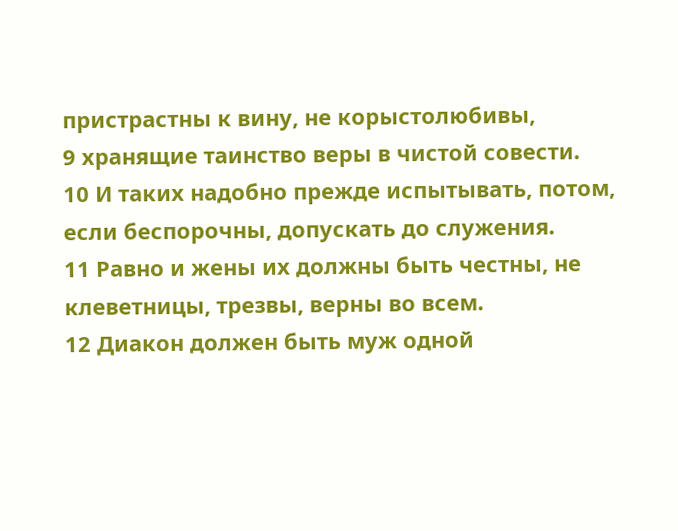пристрастны к вину, не корыстолюбивы,
9 хранящие таинство веры в чистой совести.
10 И таких надобно прежде испытывать, потом, если беспорочны, допускать до служения.
11 Равно и жены их должны быть честны, не клеветницы, трезвы, верны во всем.
12 Диакон должен быть муж одной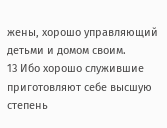жены, хорошо управляющий детьми и домом своим.
13 Ибо хорошо служившие приготовляют себе высшую степень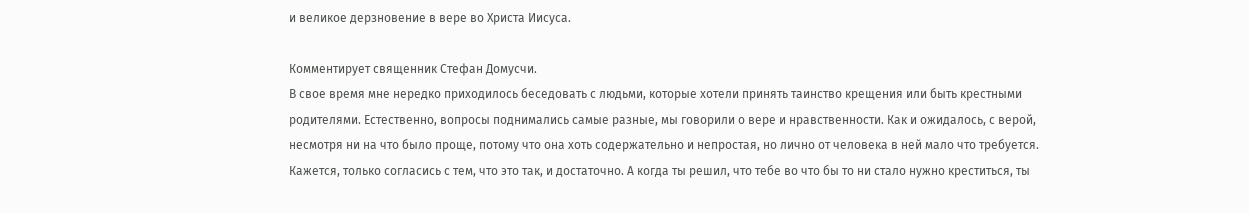и великое дерзновение в вере во Христа Иисуса.

Комментирует священник Стефан Домусчи.
В свое время мне нередко приходилось беседовать с людьми, которые хотели принять таинство крещения или быть крестными родителями. Естественно, вопросы поднимались самые разные, мы говорили о вере и нравственности. Как и ожидалось, с верой, несмотря ни на что было проще, потому что она хоть содержательно и непростая, но лично от человека в ней мало что требуется. Кажется, только согласись с тем, что это так, и достаточно. А когда ты решил, что тебе во что бы то ни стало нужно креститься, ты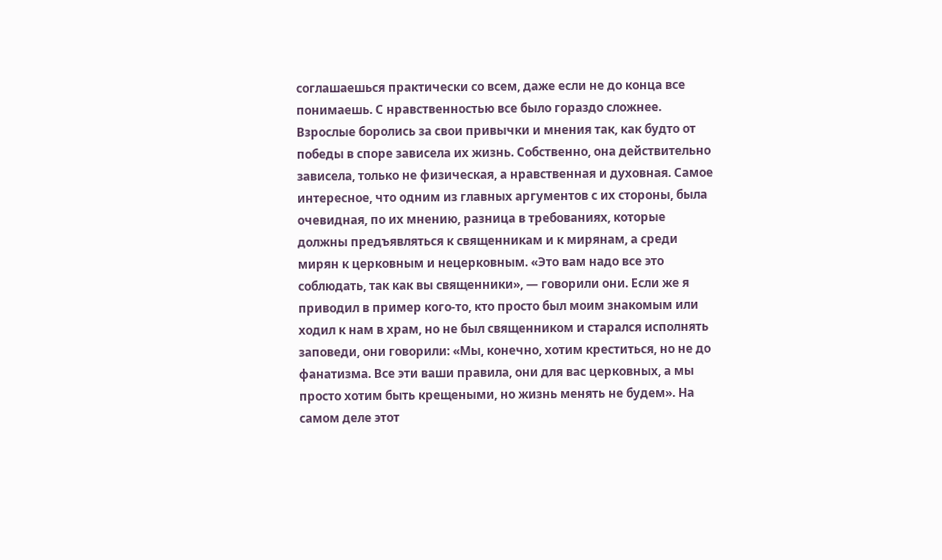соглашаешься практически со всем, даже если не до конца все понимаешь. С нравственностью все было гораздо сложнее. Взрослые боролись за свои привычки и мнения так, как будто от победы в споре зависела их жизнь. Собственно, она действительно зависела, только не физическая, а нравственная и духовная. Самое интересное, что одним из главных аргументов с их стороны, была очевидная, по их мнению, разница в требованиях, которые должны предъявляться к священникам и к мирянам, а среди мирян к церковным и нецерковным. «Это вам надо все это соблюдать, так как вы священники», — говорили они. Если же я приводил в пример кого-то, кто просто был моим знакомым или ходил к нам в храм, но не был священником и старался исполнять заповеди, они говорили: «Мы, конечно, хотим креститься, но не до фанатизма. Все эти ваши правила, они для вас церковных, а мы просто хотим быть крещеными, но жизнь менять не будем». На самом деле этот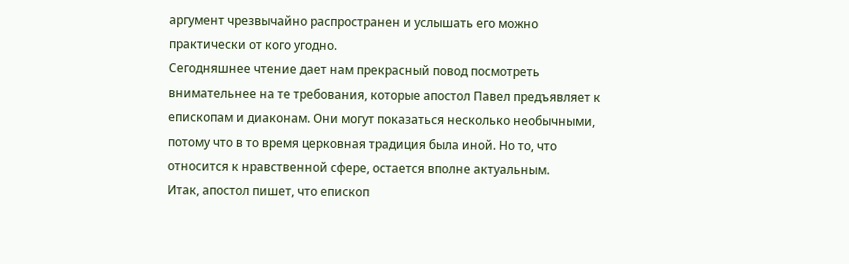аргумент чрезвычайно распространен и услышать его можно практически от кого угодно.
Сегодняшнее чтение дает нам прекрасный повод посмотреть внимательнее на те требования, которые апостол Павел предъявляет к епископам и диаконам. Они могут показаться несколько необычными, потому что в то время церковная традиция была иной. Но то, что относится к нравственной сфере, остается вполне актуальным.
Итак, апостол пишет, что епископ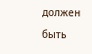должен быть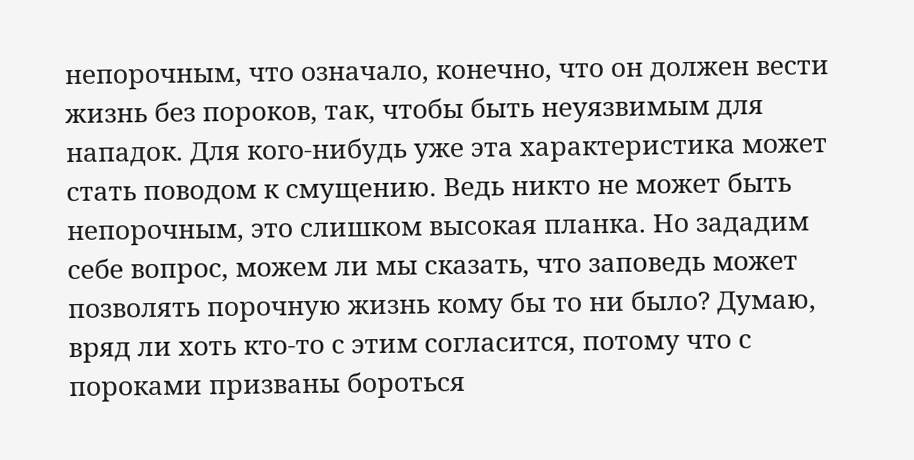непорочным, что означало, конечно, что он должен вести жизнь без пороков, так, чтобы быть неуязвимым для нападок. Для кого-нибудь уже эта характеристика может стать поводом к смущению. Ведь никто не может быть непорочным, это слишком высокая планка. Но зададим себе вопрос, можем ли мы сказать, что заповедь может позволять порочную жизнь кому бы то ни было? Думаю, вряд ли хоть кто-то с этим согласится, потому что с пороками призваны бороться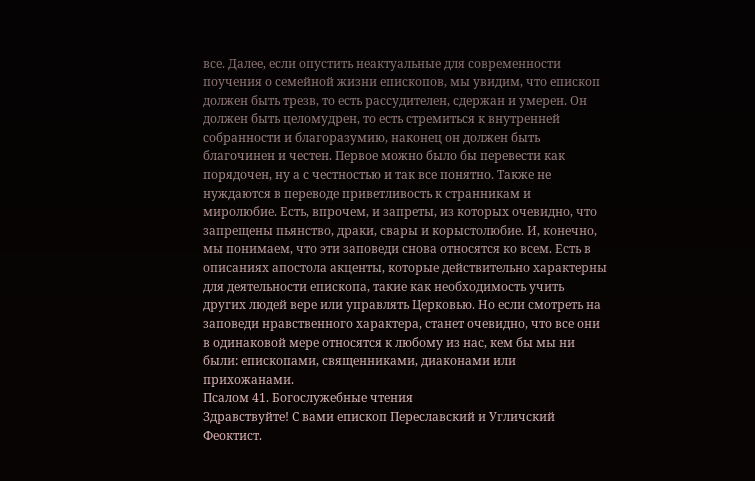все. Далее, если опустить неактуальные для современности поучения о семейной жизни епископов, мы увидим, что епископ должен быть трезв, то есть рассудителен, сдержан и умерен. Он должен быть целомудрен, то есть стремиться к внутренней собранности и благоразумию, наконец он должен быть благочинен и честен. Первое можно было бы перевести как порядочен, ну а с честностью и так все понятно. Также не нуждаются в переводе приветливость к странникам и миролюбие. Есть, впрочем, и запреты, из которых очевидно, что запрещены пьянство, драки, свары и корыстолюбие. И, конечно, мы понимаем, что эти заповеди снова относятся ко всем. Есть в описаниях апостола акценты, которые действительно характерны для деятельности епископа, такие как необходимость учить других людей вере или управлять Церковью. Но если смотреть на заповеди нравственного характера, станет очевидно, что все они в одинаковой мере относятся к любому из нас, кем бы мы ни были: епископами, священниками, диаконами или прихожанами.
Псалом 41. Богослужебные чтения
Здравствуйте! С вами епископ Переславский и Угличский Феоктист.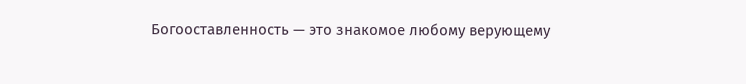Богооставленность — это знакомое любому верующему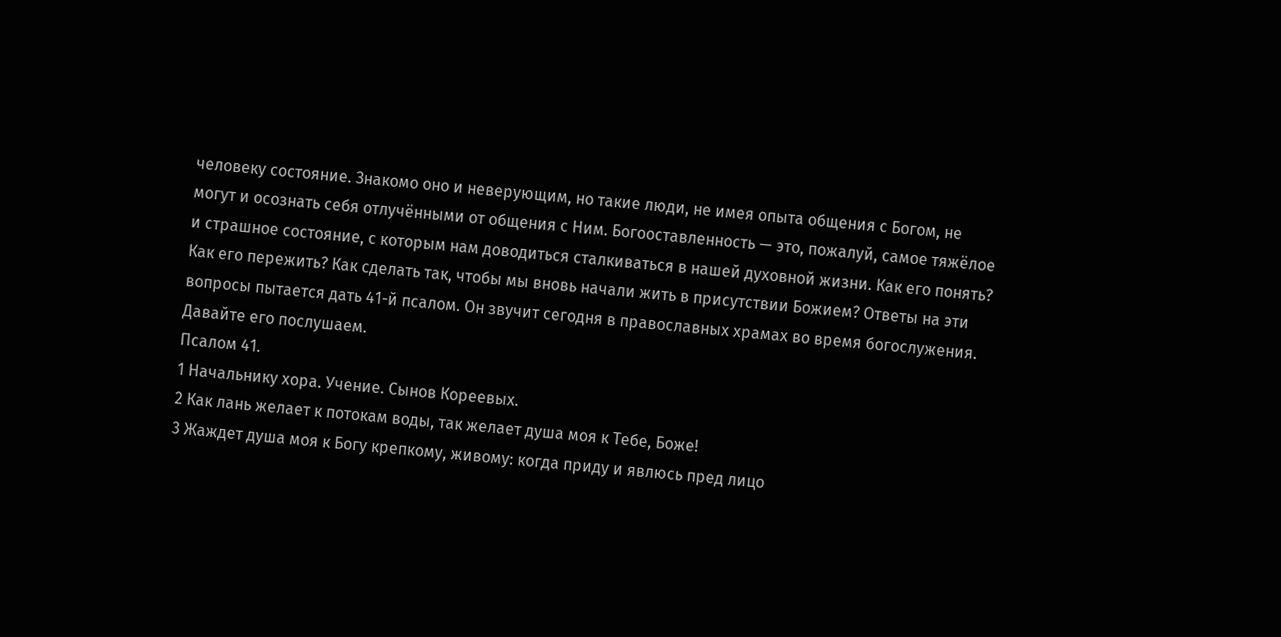человеку состояние. Знакомо оно и неверующим, но такие люди, не имея опыта общения с Богом, не могут и осознать себя отлучёнными от общения с Ним. Богооставленность — это, пожалуй, самое тяжёлое и страшное состояние, с которым нам доводиться сталкиваться в нашей духовной жизни. Как его понять? Как его пережить? Как сделать так, чтобы мы вновь начали жить в присутствии Божием? Ответы на эти вопросы пытается дать 41-й псалом. Он звучит сегодня в православных храмах во время богослужения. Давайте его послушаем.
Псалом 41.
1 Начальнику хора. Учение. Сынов Кореевых.
2 Как лань желает к потокам воды, так желает душа моя к Тебе, Боже!
3 Жаждет душа моя к Богу крепкому, живому: когда приду и явлюсь пред лицо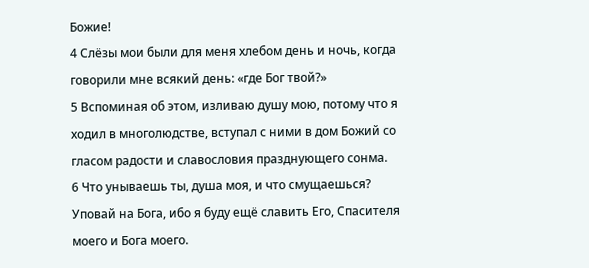Божие!
4 Слёзы мои были для меня хлебом день и ночь, когда говорили мне всякий день: «где Бог твой?»
5 Вспоминая об этом, изливаю душу мою, потому что я ходил в многолюдстве, вступал с ними в дом Божий со гласом радости и славословия празднующего сонма.
6 Что унываешь ты, душа моя, и что смущаешься? Уповай на Бога, ибо я буду ещё славить Его, Спасителя моего и Бога моего.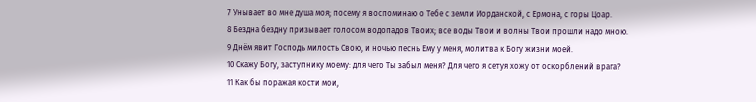7 Унывает во мне душа моя; посему я воспоминаю о Тебе с земли Иорданской, с Ермона, с горы Цоар.
8 Бездна бездну призывает голосом водопадов Твоих; все воды Твои и волны Твои прошли надо мною.
9 Днём явит Господь милость Свою, и ночью песнь Ему у меня, молитва к Богу жизни моей.
10 Скажу Богу, заступнику моему: для чего Ты забыл меня? Для чего я сетуя хожу от оскорблений врага?
11 Как бы поражая кости мои,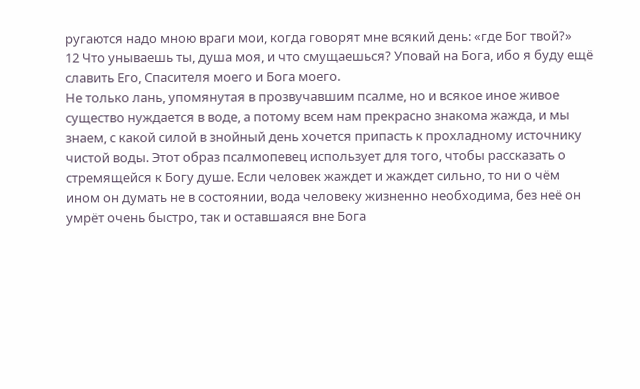ругаются надо мною враги мои, когда говорят мне всякий день: «где Бог твой?»
12 Что унываешь ты, душа моя, и что смущаешься? Уповай на Бога, ибо я буду ещё славить Его, Спасителя моего и Бога моего.
Не только лань, упомянутая в прозвучавшим псалме, но и всякое иное живое существо нуждается в воде, а потому всем нам прекрасно знакома жажда, и мы знаем, с какой силой в знойный день хочется припасть к прохладному источнику чистой воды. Этот образ псалмопевец использует для того, чтобы рассказать о стремящейся к Богу душе. Если человек жаждет и жаждет сильно, то ни о чём ином он думать не в состоянии, вода человеку жизненно необходима, без неё он умрёт очень быстро, так и оставшаяся вне Бога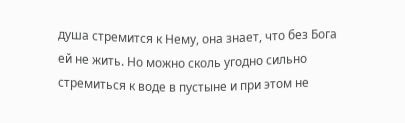душа стремится к Нему, она знает, что без Бога ей не жить. Но можно сколь угодно сильно стремиться к воде в пустыне и при этом не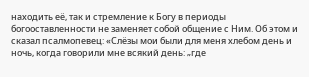находить её, так и стремление к Богу в периоды богооставленности не заменяет собой общение с Ним. Об этом и сказал псалмопевец: «Слёзы мои были для меня хлебом день и ночь, когда говорили мне всякий день: „где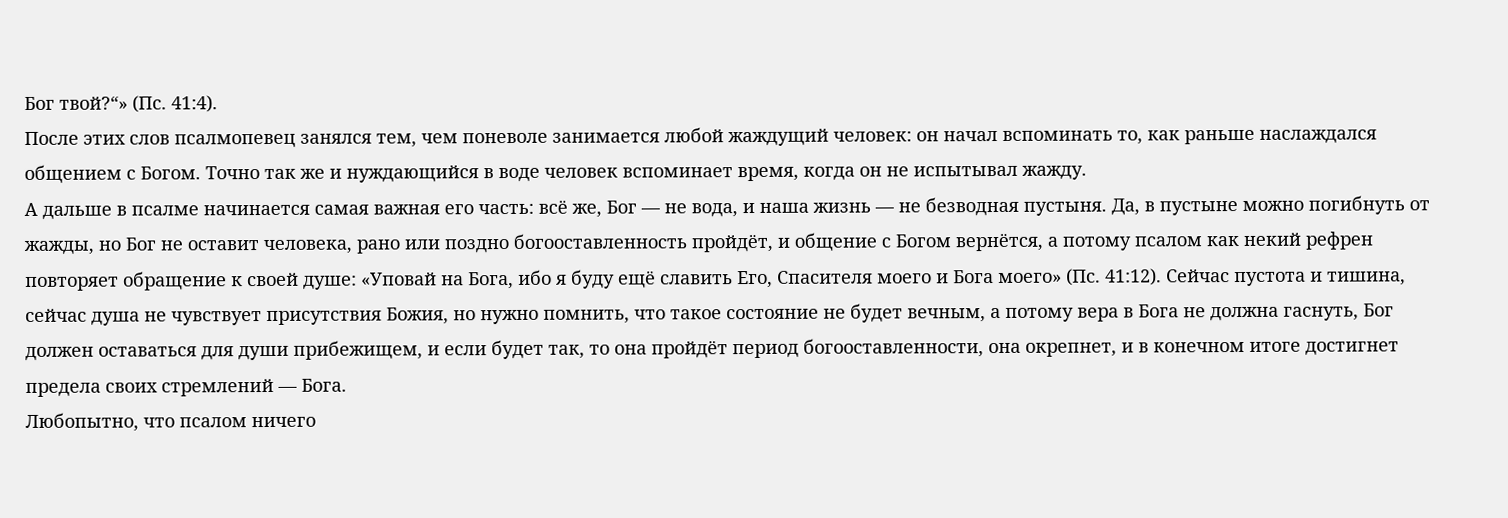Бог твой?“» (Пс. 41:4).
После этих слов псалмопевец занялся тем, чем поневоле занимается любой жаждущий человек: он начал вспоминать то, как раньше наслаждался общением с Богом. Точно так же и нуждающийся в воде человек вспоминает время, когда он не испытывал жажду.
А дальше в псалме начинается самая важная его часть: всё же, Бог — не вода, и наша жизнь — не безводная пустыня. Да, в пустыне можно погибнуть от жажды, но Бог не оставит человека, рано или поздно богооставленность пройдёт, и общение с Богом вернётся, а потому псалом как некий рефрен повторяет обращение к своей душе: «Уповай на Бога, ибо я буду ещё славить Его, Спасителя моего и Бога моего» (Пс. 41:12). Сейчас пустота и тишина, сейчас душа не чувствует присутствия Божия, но нужно помнить, что такое состояние не будет вечным, а потому вера в Бога не должна гаснуть, Бог должен оставаться для души прибежищем, и если будет так, то она пройдёт период богооставленности, она окрепнет, и в конечном итоге достигнет предела своих стремлений — Бога.
Любопытно, что псалом ничего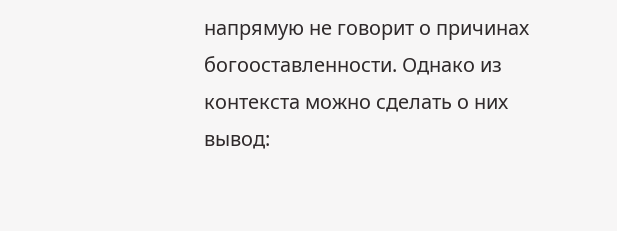напрямую не говорит о причинах богооставленности. Однако из контекста можно сделать о них вывод: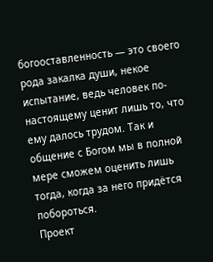богооставленность — это своего рода закалка души, некое испытание, ведь человек по-настоящему ценит лишь то, что ему далось трудом. Так и общение с Богом мы в полной мере сможем оценить лишь тогда, когда за него придётся побороться.
Проект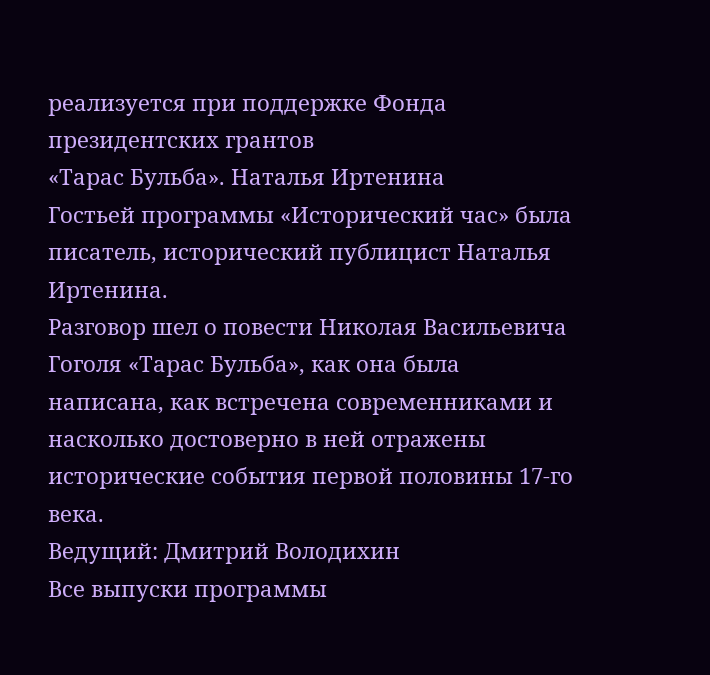реализуется при поддержке Фонда президентских грантов
«Тарас Бульба». Наталья Иртенина
Гостьей программы «Исторический час» была писатель, исторический публицист Наталья Иртенина.
Разговор шел о повести Николая Васильевича Гоголя «Тарас Бульба», как она была написана, как встречена современниками и насколько достоверно в ней отражены исторические события первой половины 17-го века.
Ведущий: Дмитрий Володихин
Все выпуски программы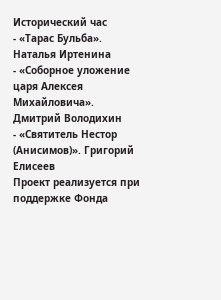Исторический час
- «Тарас Бульба». Наталья Иртенина
- «Соборное уложение царя Алексея Михайловича». Дмитрий Володихин
- «Святитель Нестор (Анисимов)». Григорий Елисеев
Проект реализуется при поддержке Фонда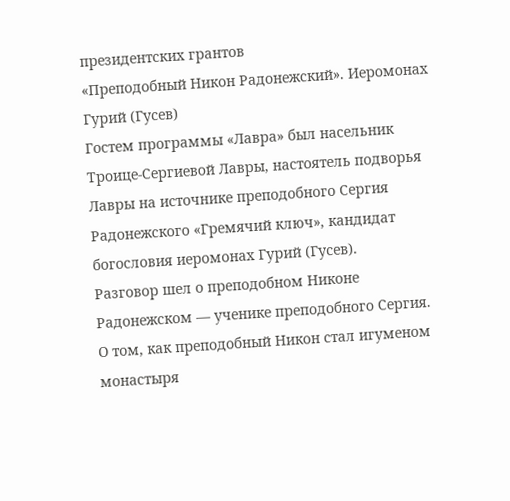президентских грантов
«Преподобный Никон Радонежский». Иеромонах Гурий (Гусев)
Гостем программы «Лавра» был насельник Троице-Сергиевой Лавры, настоятель подворья Лавры на источнике преподобного Сергия Радонежского «Гремячий ключ», кандидат богословия иеромонах Гурий (Гусев).
Разговор шел о преподобном Никоне Радонежском — ученике преподобного Сергия. О том, как преподобный Никон стал игуменом монастыря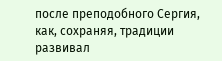после преподобного Сергия, как, сохраняя, традиции развивал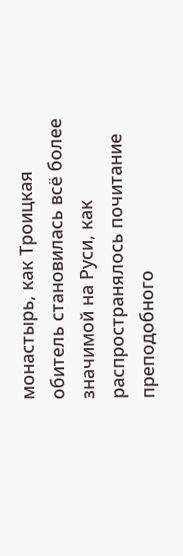монастырь, как Троицкая обитель становилась всё более значимой на Руси, как распространялось почитание преподобного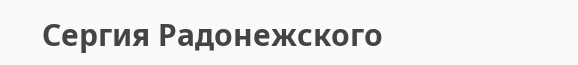Сергия Радонежского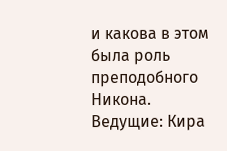и какова в этом была роль преподобного Никона.
Ведущие: Кира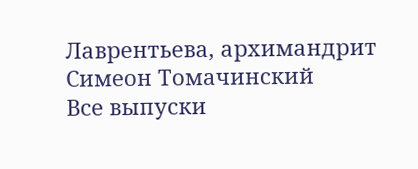Лаврентьева, архимандрит Симеон Томачинский
Все выпуски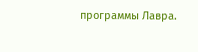программы Лавра.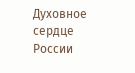Духовное сердце России